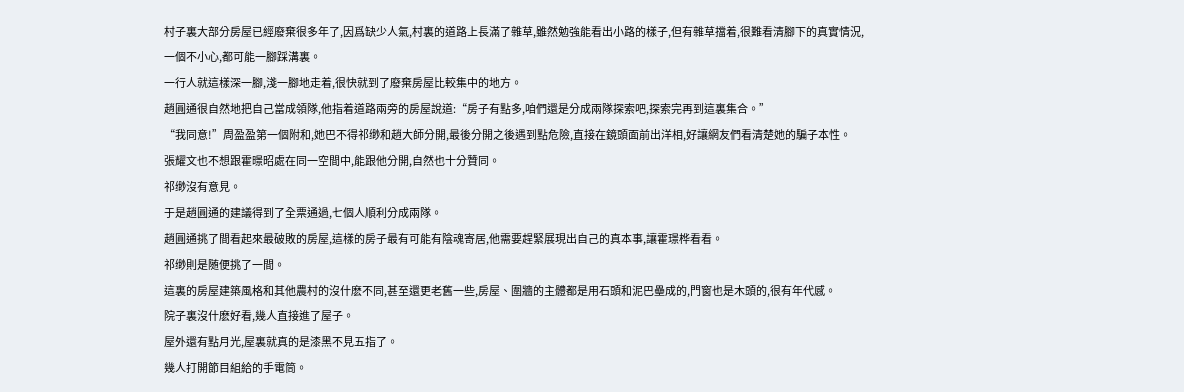村子裏大部分房屋已經廢棄很多年了,因爲缺少人氣,村裏的道路上長滿了雜草,雖然勉強能看出小路的樣子,但有雜草擋着,很難看清腳下的真實情況,一個不小心,都可能一腳踩溝裏。
一行人就這樣深一腳,淺一腳地走着,很快就到了廢棄房屋比較集中的地方。
趙圓通很自然地把自己當成領隊,他指着道路兩旁的房屋說道:“房子有點多,咱們還是分成兩隊探索吧,探索完再到這裏集合。”
“我同意!”周盈盈第一個附和,她巴不得祁缈和趙大師分開,最後分開之後遇到點危險,直接在鏡頭面前出洋相,好讓網友們看清楚她的騙子本性。
張耀文也不想跟霍暻昭處在同一空間中,能跟他分開,自然也十分贊同。
祁缈沒有意見。
于是趙圓通的建議得到了全票通過,七個人順利分成兩隊。
趙圓通挑了間看起來最破敗的房屋,這樣的房子最有可能有陰魂寄居,他需要趕緊展現出自己的真本事,讓霍璟桦看看。
祁缈則是随便挑了一間。
這裏的房屋建築風格和其他農村的沒什麽不同,甚至還更老舊一些,房屋、圍牆的主體都是用石頭和泥巴壘成的,門窗也是木頭的,很有年代感。
院子裏沒什麽好看,幾人直接進了屋子。
屋外還有點月光,屋裏就真的是漆黑不見五指了。
幾人打開節目組給的手電筒。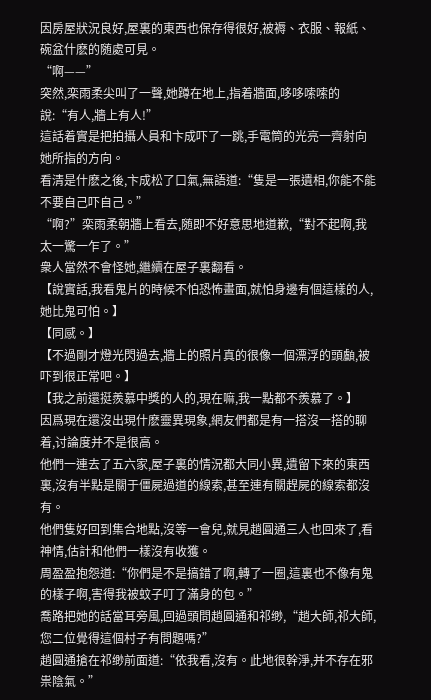因房屋狀況良好,屋裏的東西也保存得很好,被褥、衣服、報紙、碗盆什麽的随處可見。
“啊——”
突然,栾雨柔尖叫了一聲,她蹲在地上,指着牆面,哆哆嗦嗦的說:“有人,牆上有人!”
這話着實是把拍攝人員和卞成吓了一跳,手電筒的光亮一齊射向她所指的方向。
看清是什麽之後,卞成松了口氣,無語道:“隻是一張遺相,你能不能不要自己吓自己。”
“啊?”栾雨柔朝牆上看去,随即不好意思地道歉,“對不起啊,我太一驚一乍了。”
衆人當然不會怪她,繼續在屋子裏翻看。
【說實話,我看鬼片的時候不怕恐怖畫面,就怕身邊有個這樣的人,她比鬼可怕。】
【同感。】
【不過剛才燈光閃過去,牆上的照片真的很像一個漂浮的頭顱,被吓到很正常吧。】
【我之前還挺羨慕中獎的人的,現在嘛,我一點都不羨慕了。】
因爲現在還沒出現什麽靈異現象,網友們都是有一搭沒一搭的聊着,讨論度并不是很高。
他們一連去了五六家,屋子裏的情況都大同小異,遺留下來的東西裏,沒有半點是關于僵屍過道的線索,甚至連有關趕屍的線索都沒有。
他們隻好回到集合地點,沒等一會兒,就見趙圓通三人也回來了,看神情,估計和他們一樣沒有收獲。
周盈盈抱怨道:“你們是不是搞錯了啊,轉了一圈,這裏也不像有鬼的樣子啊,害得我被蚊子叮了滿身的包。”
喬路把她的話當耳旁風,回過頭問趙圓通和祁缈,“趙大師,祁大師,您二位覺得這個村子有問題嗎?”
趙圓通搶在祁缈前面道:“依我看,沒有。此地很幹淨,并不存在邪祟陰氣。”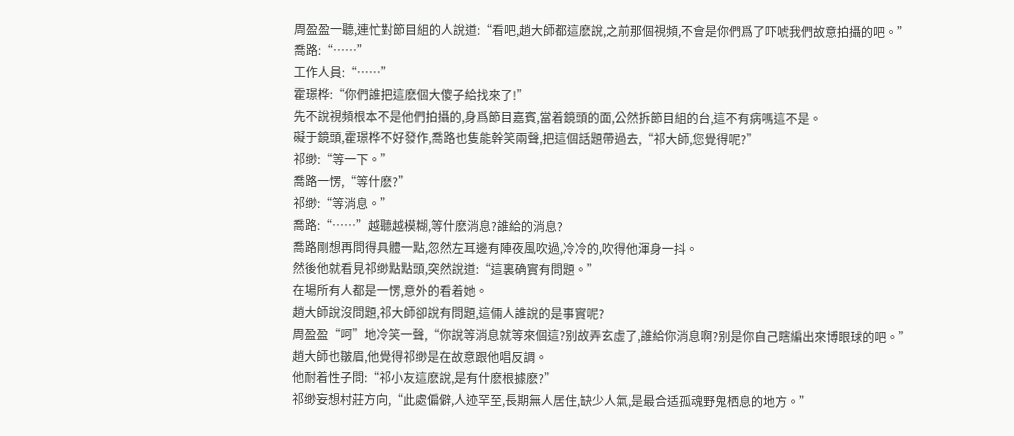周盈盈一聽,連忙對節目組的人說道:“看吧,趙大師都這麽說,之前那個視頻,不會是你們爲了吓唬我們故意拍攝的吧。”
喬路:“……”
工作人員:“……”
霍璟桦:“你們誰把這麽個大傻子給找來了!”
先不說視頻根本不是他們拍攝的,身爲節目嘉賓,當着鏡頭的面,公然拆節目組的台,這不有病嗎這不是。
礙于鏡頭,霍璟桦不好發作,喬路也隻能幹笑兩聲,把這個話題帶過去,“祁大師,您覺得呢?”
祁缈:“等一下。”
喬路一愣,“等什麽?”
祁缈:“等消息。”
喬路:“……”越聽越模糊,等什麽消息?誰給的消息?
喬路剛想再問得具體一點,忽然左耳邊有陣夜風吹過,冷冷的,吹得他渾身一抖。
然後他就看見祁缈點點頭,突然說道:“這裏确實有問題。”
在場所有人都是一愣,意外的看着她。
趙大師說沒問題,祁大師卻說有問題,這倆人誰說的是事實呢?
周盈盈“呵”地冷笑一聲,“你說等消息就等來個這?别故弄玄虛了,誰給你消息啊?别是你自己瞎編出來博眼球的吧。”
趙大師也皺眉,他覺得祁缈是在故意跟他唱反調。
他耐着性子問:“祁小友這麽說,是有什麽根據麽?”
祁缈妄想村莊方向,“此處偏僻,人迹罕至,長期無人居住,缺少人氣,是最合适孤魂野鬼栖息的地方。”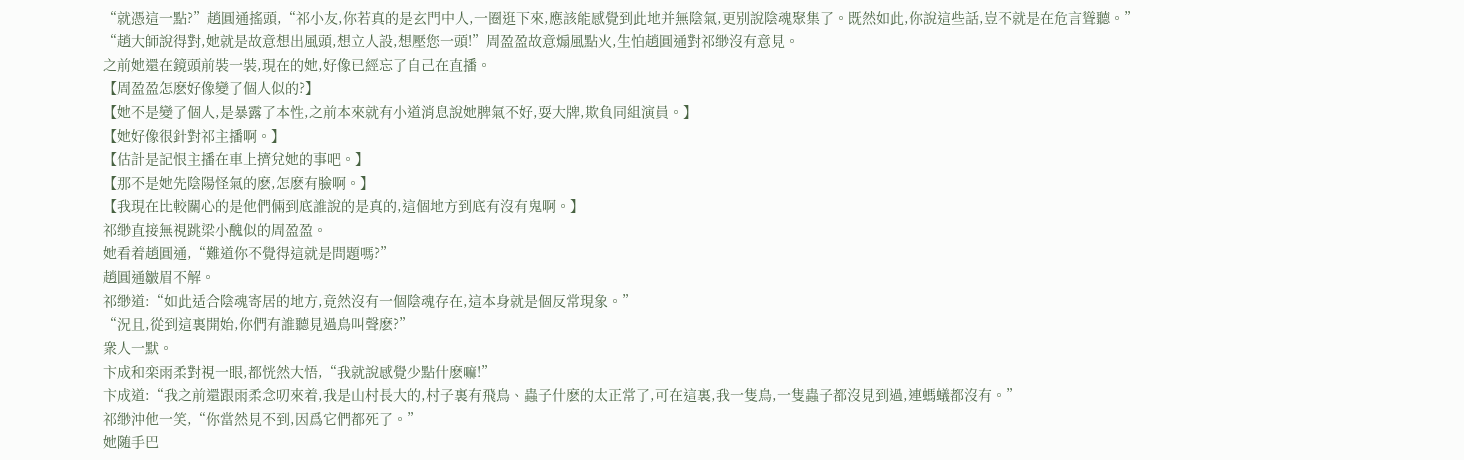“就憑這一點?”趙圓通搖頭,“祁小友,你若真的是玄門中人,一圈逛下來,應該能感覺到此地并無陰氣,更别說陰魂聚集了。既然如此,你說這些話,豈不就是在危言聳聽。”
“趙大師說得對,她就是故意想出風頭,想立人設,想壓您一頭!”周盈盈故意煽風點火,生怕趙圓通對祁缈沒有意見。
之前她還在鏡頭前裝一裝,現在的她,好像已經忘了自己在直播。
【周盈盈怎麽好像變了個人似的?】
【她不是變了個人,是暴露了本性,之前本來就有小道消息說她脾氣不好,耍大牌,欺負同組演員。】
【她好像很針對祁主播啊。】
【估計是記恨主播在車上擠兌她的事吧。】
【那不是她先陰陽怪氣的麽,怎麽有臉啊。】
【我現在比較關心的是他們倆到底誰說的是真的,這個地方到底有沒有鬼啊。】
祁缈直接無視跳梁小醜似的周盈盈。
她看着趙圓通,“難道你不覺得這就是問題嗎?”
趙圓通皺眉不解。
祁缈道:“如此适合陰魂寄居的地方,竟然沒有一個陰魂存在,這本身就是個反常現象。”
“況且,從到這裏開始,你們有誰聽見過鳥叫聲麽?”
衆人一默。
卞成和栾雨柔對視一眼,都恍然大悟,“我就說感覺少點什麽嘛!”
卞成道:“我之前還跟雨柔念叨來着,我是山村長大的,村子裏有飛鳥、蟲子什麽的太正常了,可在這裏,我一隻鳥,一隻蟲子都沒見到過,連螞蟻都沒有。”
祁缈沖他一笑,“你當然見不到,因爲它們都死了。”
她随手巴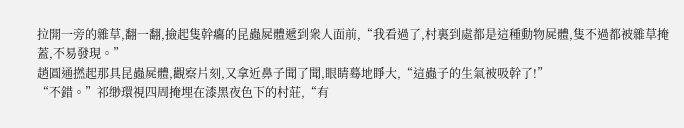拉開一旁的雜草,翻一翻,撿起隻幹癟的昆蟲屍體遞到衆人面前,“我看過了,村裏到處都是這種動物屍體,隻不過都被雜草掩蓋,不易發現。”
趙圓通撚起那具昆蟲屍體,觀察片刻,又拿近鼻子聞了聞,眼睛蓦地睜大,“這蟲子的生氣被吸幹了!”
“不錯。”祁缈環視四周掩埋在漆黑夜色下的村莊,“有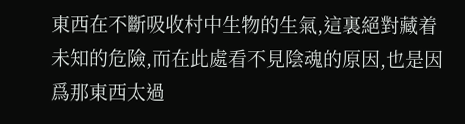東西在不斷吸收村中生物的生氣,這裏絕對藏着未知的危險,而在此處看不見陰魂的原因,也是因爲那東西太過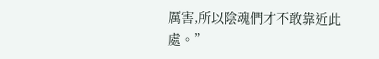厲害,所以陰魂們才不敢靠近此處。”